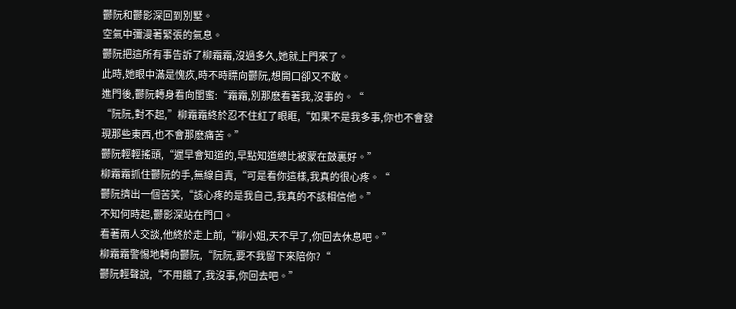鬱阮和鬱影深回到別墅。
空氣中彌漫著緊張的氣息。
鬱阮把這所有事告訴了柳霜霜,沒過多久,她就上門來了。
此時,她眼中滿是愧疚,時不時瞟向鬱阮,想開口卻又不敢。
進門後,鬱阮轉身看向閨蜜:“霜霜,別那麽看著我,沒事的。“
“阮阮,對不起,”柳霜霜終於忍不住紅了眼眶,“如果不是我多事,你也不會發現那些東西,也不會那麽痛苦。”
鬱阮輕輕搖頭,“遲早會知道的,早點知道總比被蒙在鼓裏好。”
柳霜霜抓住鬱阮的手,無線自責,“可是看你這樣,我真的很心疼。“
鬱阮擠出一個苦笑,“該心疼的是我自己,我真的不該相信他。”
不知何時起,鬱影深站在門口。
看著兩人交談,他終於走上前,“柳小姐,天不早了,你回去休息吧。”
柳霜霜警惕地轉向鬱阮,“阮阮,要不我留下來陪你?“
鬱阮輕聲說,“不用餓了,我沒事,你回去吧。”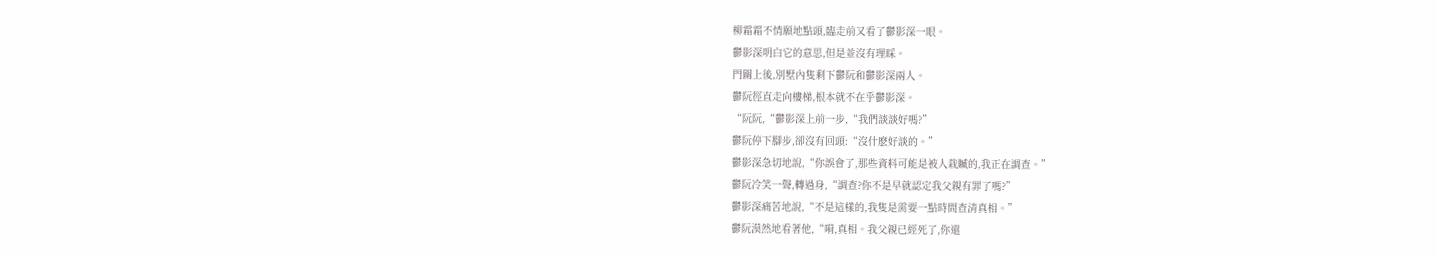柳霜霜不情願地點頭,臨走前又看了鬱影深一眼。
鬱影深明白它的意思,但是並沒有理睬。
門關上後,別墅內隻剩下鬱阮和鬱影深兩人。
鬱阮徑直走向樓梯,根本就不在乎鬱影深。
“阮阮,“鬱影深上前一步,“我們談談好嗎?”
鬱阮停下腳步,卻沒有回頭:“沒什麽好談的。”
鬱影深急切地說,“你誤會了,那些資料可能是被人栽贓的,我正在調查。”
鬱阮冷笑一聲,轉過身,“調查?你不是早就認定我父親有罪了嗎?”
鬱影深痛苦地說,“不是這樣的,我隻是需要一點時間查清真相。”
鬱阮漠然地看著他,“嗬,真相。我父親已經死了,你還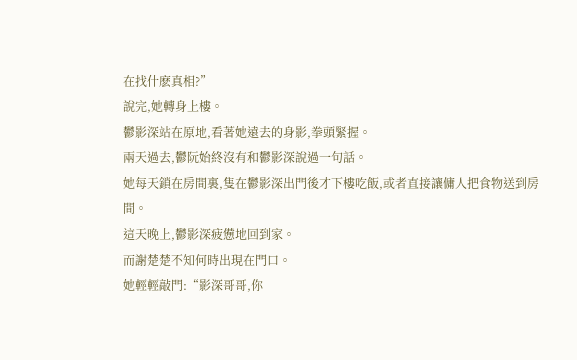在找什麽真相?”
說完,她轉身上樓。
鬱影深站在原地,看著她遠去的身影,拳頭緊握。
兩天過去,鬱阮始終沒有和鬱影深說過一句話。
她每天鎖在房間裏,隻在鬱影深出門後才下樓吃飯,或者直接讓傭人把食物送到房間。
這天晚上,鬱影深疲憊地回到家。
而謝楚楚不知何時出現在門口。
她輕輕敲門:“影深哥哥,你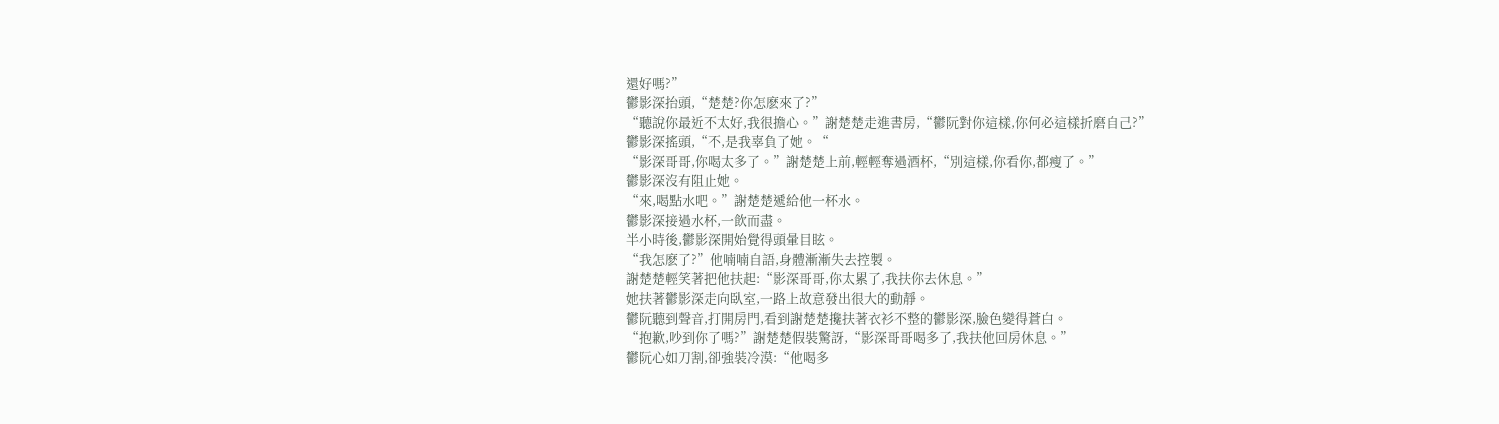還好嗎?”
鬱影深抬頭,“楚楚?你怎麽來了?”
“聽說你最近不太好,我很擔心。”謝楚楚走進書房,“鬱阮對你這樣,你何必這樣折磨自己?”
鬱影深搖頭,“不,是我辜負了她。“
“影深哥哥,你喝太多了。”謝楚楚上前,輕輕奪過酒杯,“別這樣,你看你,都瘦了。”
鬱影深沒有阻止她。
“來,喝點水吧。”謝楚楚遞給他一杯水。
鬱影深接過水杯,一飲而盡。
半小時後,鬱影深開始覺得頭暈目眩。
“我怎麽了?”他喃喃自語,身體漸漸失去控製。
謝楚楚輕笑著把他扶起:“影深哥哥,你太累了,我扶你去休息。”
她扶著鬱影深走向臥室,一路上故意發出很大的動靜。
鬱阮聽到聲音,打開房門,看到謝楚楚攙扶著衣衫不整的鬱影深,臉色變得蒼白。
“抱歉,吵到你了嗎?”謝楚楚假裝驚訝,“影深哥哥喝多了,我扶他回房休息。”
鬱阮心如刀割,卻強裝冷漠:“他喝多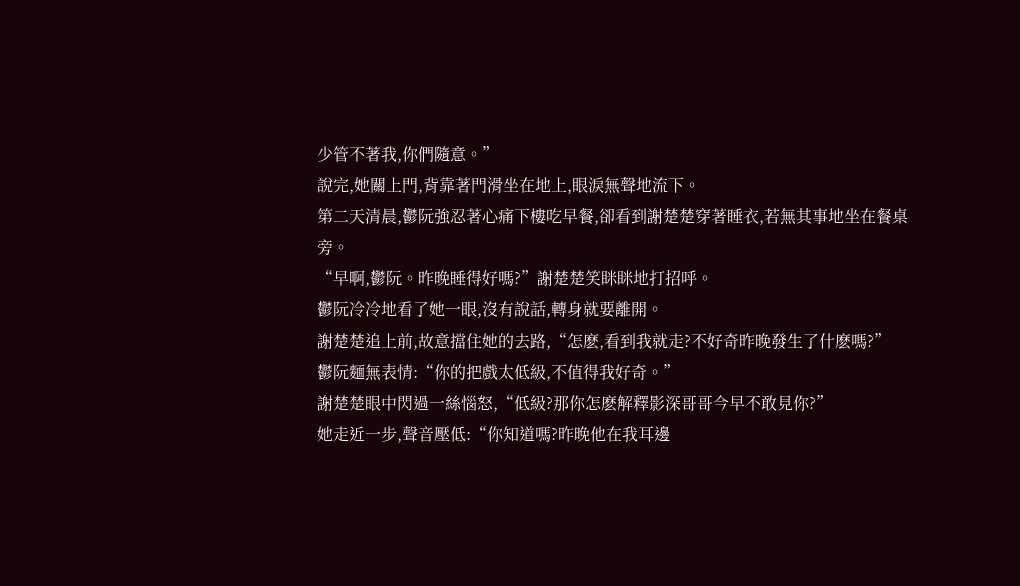少管不著我,你們隨意。”
說完,她關上門,背靠著門滑坐在地上,眼淚無聲地流下。
第二天清晨,鬱阮強忍著心痛下樓吃早餐,卻看到謝楚楚穿著睡衣,若無其事地坐在餐桌旁。
“早啊,鬱阮。昨晚睡得好嗎?”謝楚楚笑眯眯地打招呼。
鬱阮冷冷地看了她一眼,沒有說話,轉身就要離開。
謝楚楚追上前,故意擋住她的去路,“怎麽,看到我就走?不好奇昨晚發生了什麽嗎?”
鬱阮麵無表情:“你的把戲太低級,不值得我好奇。”
謝楚楚眼中閃過一絲惱怒,“低級?那你怎麽解釋影深哥哥今早不敢見你?”
她走近一步,聲音壓低:“你知道嗎?昨晚他在我耳邊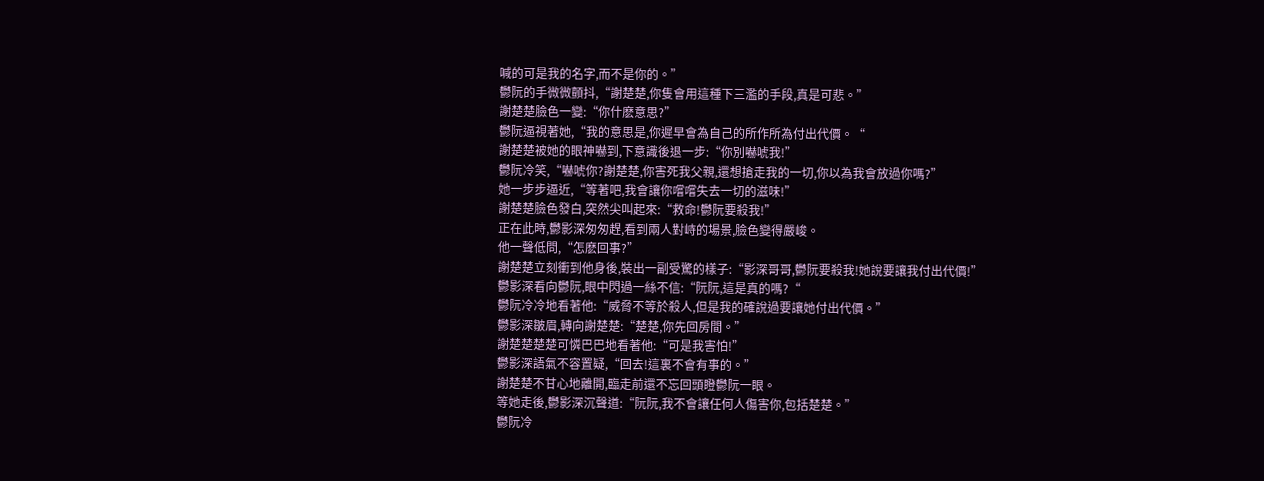喊的可是我的名字,而不是你的。”
鬱阮的手微微顫抖,“謝楚楚,你隻會用這種下三濫的手段,真是可悲。”
謝楚楚臉色一變:“你什麽意思?”
鬱阮逼視著她,“我的意思是,你遲早會為自己的所作所為付出代價。“
謝楚楚被她的眼神嚇到,下意識後退一步:“你別嚇唬我!”
鬱阮冷笑,“嚇唬你?謝楚楚,你害死我父親,還想搶走我的一切,你以為我會放過你嗎?”
她一步步逼近,“等著吧,我會讓你嚐嚐失去一切的滋味!”
謝楚楚臉色發白,突然尖叫起來:“救命!鬱阮要殺我!”
正在此時,鬱影深匆匆趕,看到兩人對峙的場景,臉色變得嚴峻。
他一聲低問,“怎麽回事?”
謝楚楚立刻衝到他身後,裝出一副受驚的樣子:“影深哥哥,鬱阮要殺我!她說要讓我付出代價!”
鬱影深看向鬱阮,眼中閃過一絲不信:“阮阮,這是真的嗎?“
鬱阮冷冷地看著他:“威脅不等於殺人,但是我的確說過要讓她付出代價。”
鬱影深皺眉,轉向謝楚楚:“楚楚,你先回房間。”
謝楚楚楚楚可憐巴巴地看著他:“可是我害怕!”
鬱影深語氣不容置疑,“回去!這裏不會有事的。”
謝楚楚不甘心地離開,臨走前還不忘回頭瞪鬱阮一眼。
等她走後,鬱影深沉聲道:“阮阮,我不會讓任何人傷害你,包括楚楚。”
鬱阮冷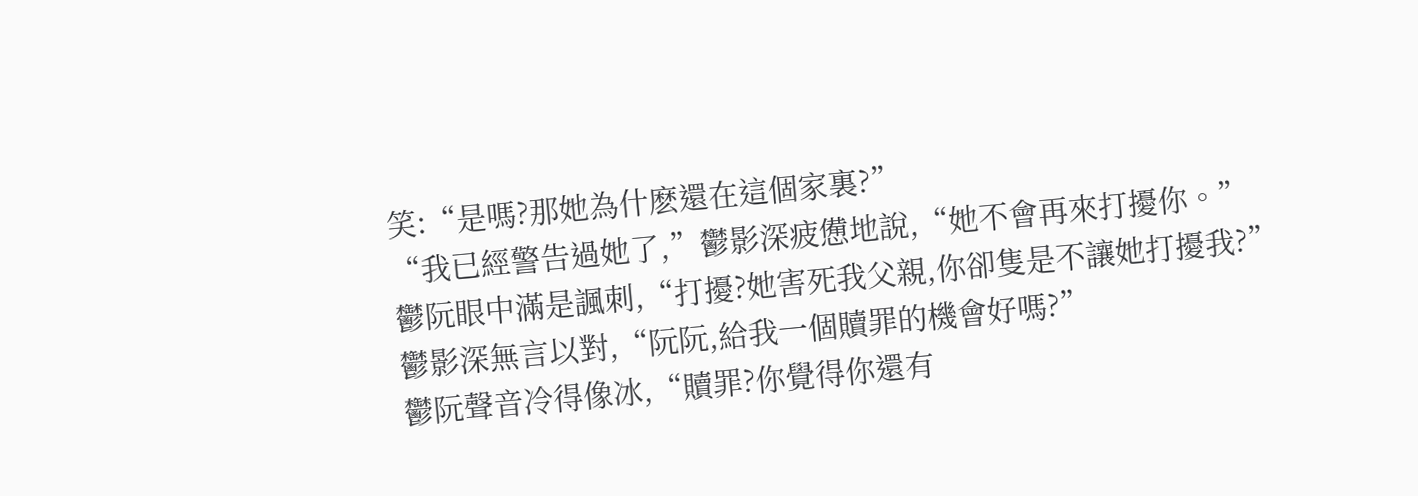笑:“是嗎?那她為什麽還在這個家裏?”
“我已經警告過她了,”鬱影深疲憊地說,“她不會再來打擾你。”
鬱阮眼中滿是諷刺,“打擾?她害死我父親,你卻隻是不讓她打擾我?”
鬱影深無言以對,“阮阮,給我一個贖罪的機會好嗎?”
鬱阮聲音冷得像冰,“贖罪?你覺得你還有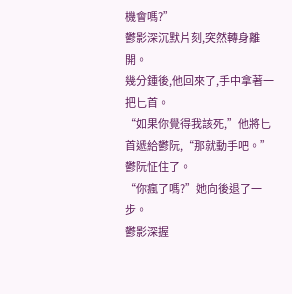機會嗎?”
鬱影深沉默片刻,突然轉身離開。
幾分鍾後,他回來了,手中拿著一把匕首。
“如果你覺得我該死,”他將匕首遞給鬱阮,“那就動手吧。”
鬱阮怔住了。
“你瘋了嗎?”她向後退了一步。
鬱影深握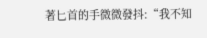著匕首的手微微發抖:“我不知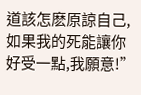道該怎麽原諒自己,如果我的死能讓你好受一點,我願意!”